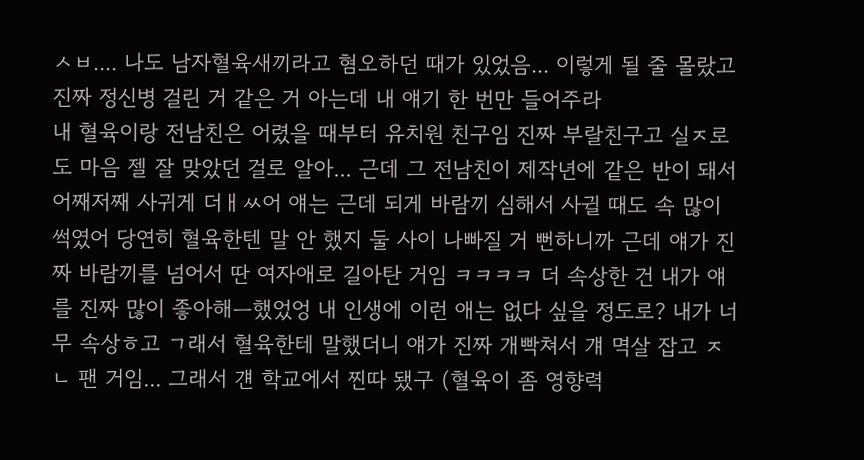ㅅㅂ.... 나도 남자혈육새끼라고 혐오하던 때가 있었음... 이렇게 될 줄 몰랐고 진짜 정신병 걸린 거 같은 거 아는데 내 얘기 한 번만 들어주라
내 혈육이랑 전남친은 어렸을 때부터 유치원 친구임 진짜 부랄친구고 실ㅈ로도 마음 젤 잘 맞았던 걸로 알아... 근데 그 전남친이 제작년에 같은 반이 돼서 어째저째 사귀게 더ㅐㅆ어 얘는 근데 되게 바람끼 심해서 사귈 때도 속 많이 썩였어 당연히 혈육한텐 말 안 했지 둘 사이 나빠질 거 뻔하니까 근데 얘가 진짜 바람끼를 넘어서 딴 여자애로 길아탄 거임 ㅋㅋㅋㅋ 더 속상한 건 내가 얘를 진짜 많이 좋아해ㅡ했었엉 내 인생에 이런 애는 없다 싶을 정도로? 내가 너무 속상ㅎ고 ㄱ래서 혈육한테 말했더니 얘가 진짜 개빡쳐서 걔 멱살 잡고 ㅈㄴ 팬 거임... 그래서 걘 학교에서 찐따 됐구 (혈육이 좀 영향력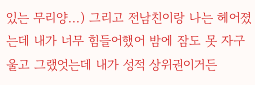있는 무리양...) 그리고 전남친이랑 나는 헤어졌는데 내가 너무 힘들어했어 밤에 잠도 못 자구 울고 그랬엇는데 내가 성적 상위권이거든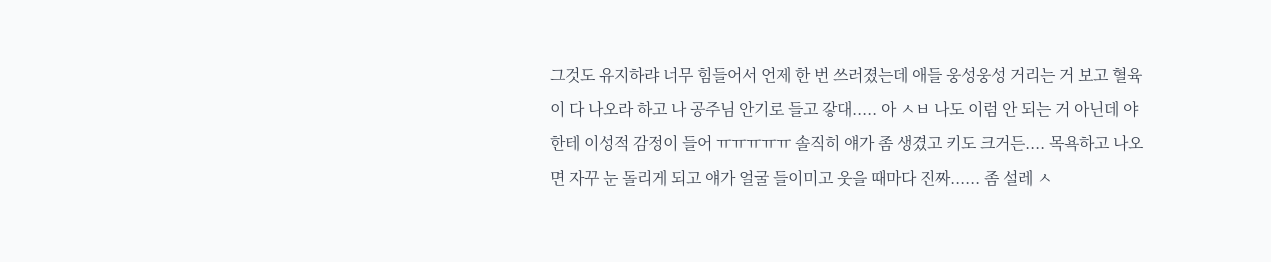그것도 유지하랴 너무 힘들어서 언제 한 번 쓰러졌는데 애들 웅성웅성 거리는 거 보고 혈육이 다 나오라 하고 나 공주님 안기로 들고 갛대..... 아 ㅅㅂ 나도 이럼 안 되는 거 아닌데 야한테 이성적 감정이 들어 ㅠㅠㅠㅠㅠ 솔직히 얘가 좀 생겼고 키도 크거든.... 목욕하고 나오면 자꾸 눈 돌리게 되고 얘가 얼굴 들이미고 웃을 때마다 진짜...... 좀 설레 ㅅ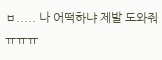ㅂ..... 나 어떡하냐 제발 도와줘 ㅠㅠㅠ